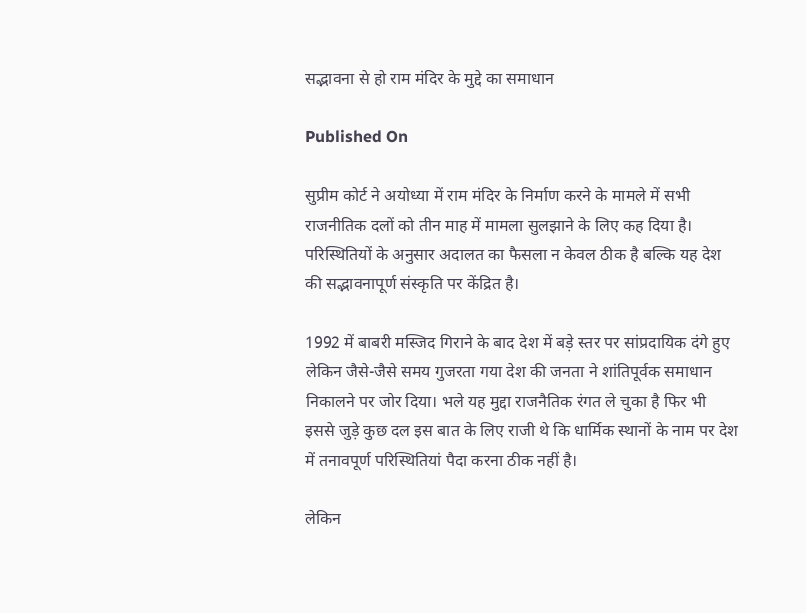सद्भावना से हो राम मंदिर के मुद्दे का समाधान

Published On

सुप्रीम कोर्ट ने अयोध्या में राम मंदिर के निर्माण करने के मामले में सभी राजनीतिक दलों को तीन माह में मामला सुलझाने के लिए कह दिया है। परिस्थितियों के अनुसार अदालत का फैसला न केवल ठीक है बल्कि यह देश की सद्भावनापूर्ण संस्कृति पर केंद्रित है।

1992 में बाबरी मस्जिद गिराने के बाद देश में बड़े स्तर पर सांप्रदायिक दंगे हुए लेकिन जैसे-जैसे समय गुजरता गया देश की जनता ने शांतिपूर्वक समाधान निकालने पर जोर दिया। भले यह मुद्दा राजनैतिक रंगत ले चुका है फिर भी इससे जुड़े कुछ दल इस बात के लिए राजी थे कि धार्मिक स्थानों के नाम पर देश में तनावपूर्ण परिस्थितियां पैदा करना ठीक नहीं है।

लेकिन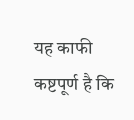यह काफी कष्टपूर्ण है कि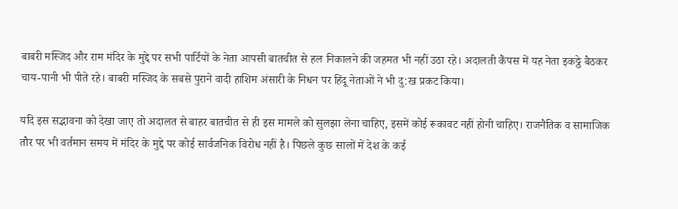बाबरी मस्जिद और राम मंदिर के मुद्दे पर सभी पार्टियों के नेता आपसी बातचीत से हल निकालने की जहमत भी नहीं उठा रहे। अदालती कैंपस में यह नेता इकठ्ठे बैठकर चाय-पानी भी पीते रहे। बाबरी मस्जिद के सबसे पुराने वादी हाशिम अंसारी के निधन पर हिंदू नेताओं ने भी दु:ख प्रकट किया।

यदि इस सद्भावना को देखा जाए तो अदालत से बाहर बातचीत से ही इस मामले को सुलझा लेना चाहिए, इसमें कोई रूकावट नहीं होनी चाहिए। राजनैतिक व सामाजिक तौर पर भी वर्तमान समय में मंदिर के मुद्दे पर कोई सार्वजनिक विरोध नहीं है। पिछले कुछ सालों में देश के कई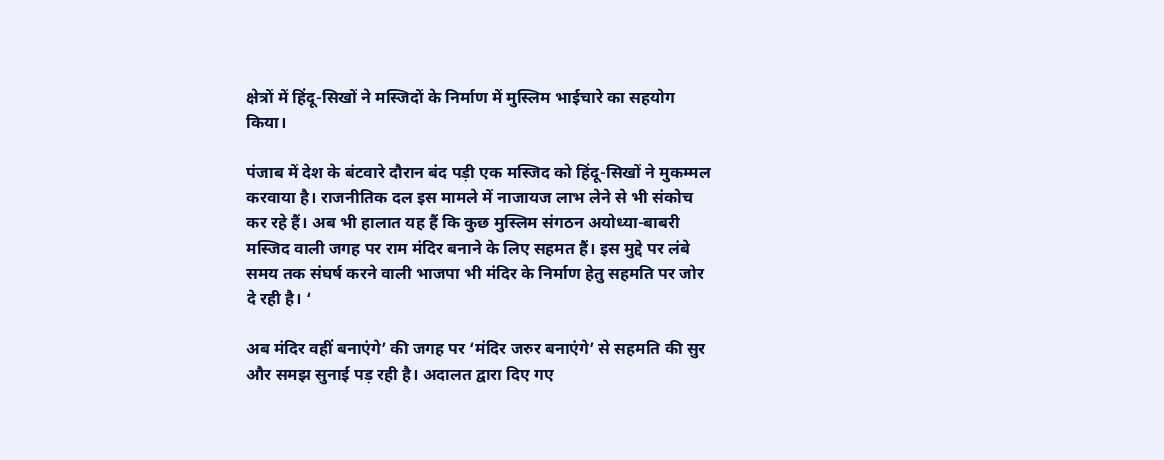क्षेत्रों में हिंदू-सिखों ने मस्जिदों के निर्माण में मुस्लिम भाईचारे का सहयोग किया।

पंजाब में देश के बंटवारे दौरान बंद पड़ी एक मस्जिद को हिंदू-सिखों ने मुकम्मल करवाया है। राजनीतिक दल इस मामले में नाजायज लाभ लेने से भी संकोच कर रहे हैं। अब भी हालात यह हैं कि कुछ मुस्लिम संगठन अयोध्या-बाबरी मस्जिद वाली जगह पर राम मंदिर बनाने के लिए सहमत हैं। इस मुद्दे पर लंबे समय तक संघर्ष करने वाली भाजपा भी मंदिर के निर्माण हेतु सहमति पर जोर दे रही है। ‘

अब मंदिर वहीं बनाएंगे’ की जगह पर ‘मंदिर जरुर बनाएंगे’ से सहमति की सुर और समझ सुनाई पड़ रही है। अदालत द्वारा दिए गए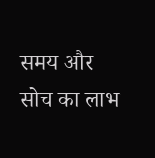समय और सोच का लाभ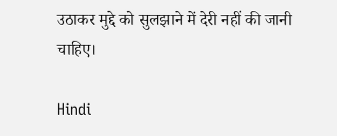उठाकर मुद्दे को सुलझाने में देरी नहीं की जानी चाहिए।

Hindi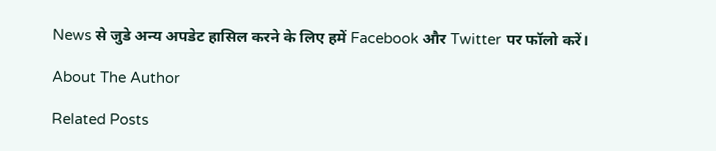News से जुडे अन्य अपडेट हासिल करने के लिए हमें Facebook और Twitter पर फॉलो करें।

About The Author

Related Posts